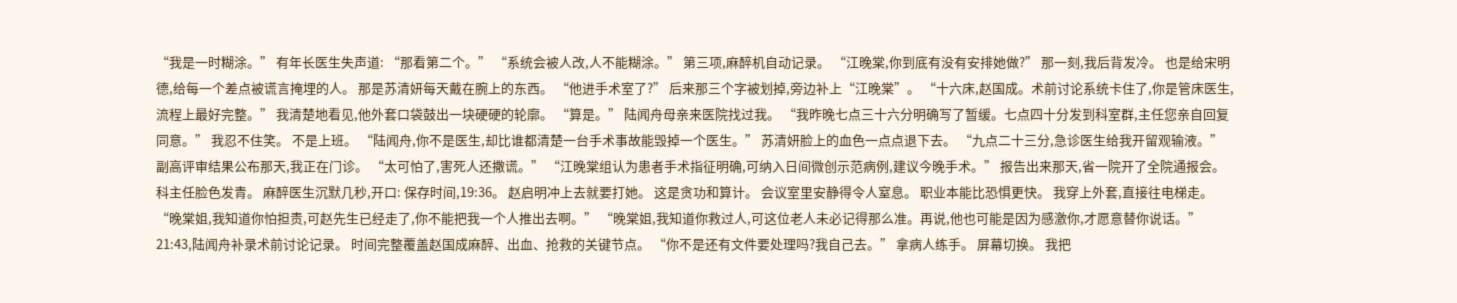“我是一时糊涂。” 有年长医生失声道: “那看第二个。” “系统会被人改,人不能糊涂。” 第三项,麻醉机自动记录。 “江晚棠,你到底有没有安排她做?” 那一刻,我后背发冷。 也是给宋明德,给每一个差点被谎言掩埋的人。 那是苏清妍每天戴在腕上的东西。 “他进手术室了?” 后来那三个字被划掉,旁边补上“江晚棠”。 “十六床,赵国成。术前讨论系统卡住了,你是管床医生,流程上最好完整。” 我清楚地看见,他外套口袋鼓出一块硬硬的轮廓。 “算是。” 陆闻舟母亲来医院找过我。 “我昨晚七点三十六分明确写了暂缓。七点四十分发到科室群,主任您亲自回复同意。” 我忍不住笑。 不是上班。 “陆闻舟,你不是医生,却比谁都清楚一台手术事故能毁掉一个医生。” 苏清妍脸上的血色一点点退下去。 “九点二十三分,急诊医生给我开留观输液。” 副高评审结果公布那天,我正在门诊。 “太可怕了,害死人还撒谎。” “江晚棠组认为患者手术指征明确,可纳入日间微创示范病例,建议今晚手术。” 报告出来那天,省一院开了全院通报会。 科主任脸色发青。 麻醉医生沉默几秒,开口: 保存时间,19:36。 赵启明冲上去就要打她。 这是贪功和算计。 会议室里安静得令人窒息。 职业本能比恐惧更快。 我穿上外套,直接往电梯走。 “晚棠姐,我知道你怕担责,可赵先生已经走了,你不能把我一个人推出去啊。” “晚棠姐,我知道你救过人,可这位老人未必记得那么准。再说,他也可能是因为感激你,才愿意替你说话。” 21:43,陆闻舟补录术前讨论记录。 时间完整覆盖赵国成麻醉、出血、抢救的关键节点。 “你不是还有文件要处理吗?我自己去。” 拿病人练手。 屏幕切换。 我把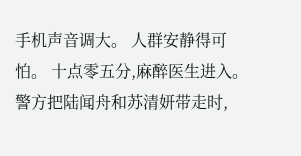手机声音调大。 人群安静得可怕。 十点零五分,麻醉医生进入。 警方把陆闻舟和苏清妍带走时,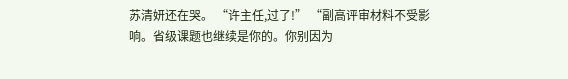苏清妍还在哭。 “许主任,过了!” “副高评审材料不受影响。省级课题也继续是你的。你别因为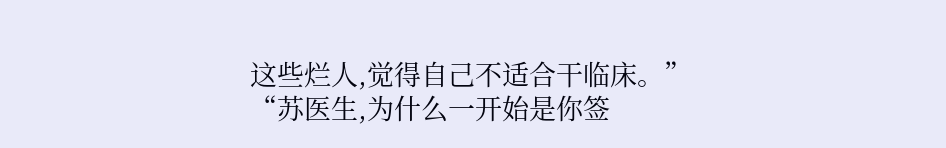这些烂人,觉得自己不适合干临床。” “苏医生,为什么一开始是你签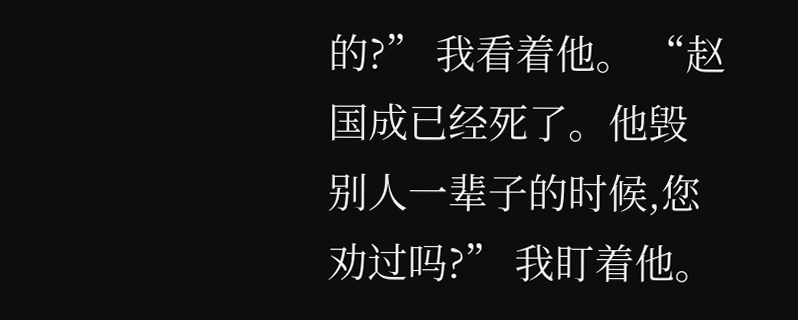的?” 我看着他。 “赵国成已经死了。他毁别人一辈子的时候,您劝过吗?” 我盯着他。